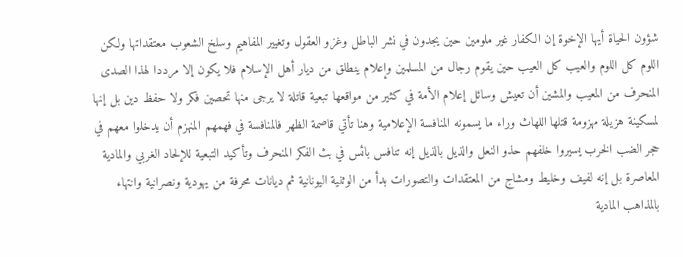شؤون الحياة أيها الإخوة إن الكفار غير ملومين حين يجدون في نشر الباطل وغزو العقول وتغيير المفاهيم وسلخ الشعوب معتقداتها ولكن اللوم كل اللوم والعيب كل العيب حين يقوم رجال من المسلمين وإعلام ينطلق من ديار أهل الإسلام فلا يكون إلا مرددا لهذا الصدى المنحرف من المعيب والمشين أن تعيش وسائل إعلام الأمة في كثير من مواقعها تبعية قاتلة لا يرجى منها تحصين فكر ولا حفظ دين بل إنها لمسكينة هزيلة مهزومة قتلها اللهاث وراء ما يسمونه المنافسة الإعلامية وهنا تأتي قاصمة الظهر فالمنافسة في فهمهم المنهزم أن يدخلوا معهم في حجر الضب الخرب يسيروا خلفهم حذو النعل والذيل بالذيل إنه تنافس بائس في بث الفكر المنحرف وتأكيد التبعية للإلحاد الغربي والمادية المعاصرة بل إنه لفيف وخليط ومشاج من المعتقدات والتصورات بدأ من الوثنية اليونانية ثم ديانات محرفة من يهودية ونصرانية وانتهاء بالمذاهب المادية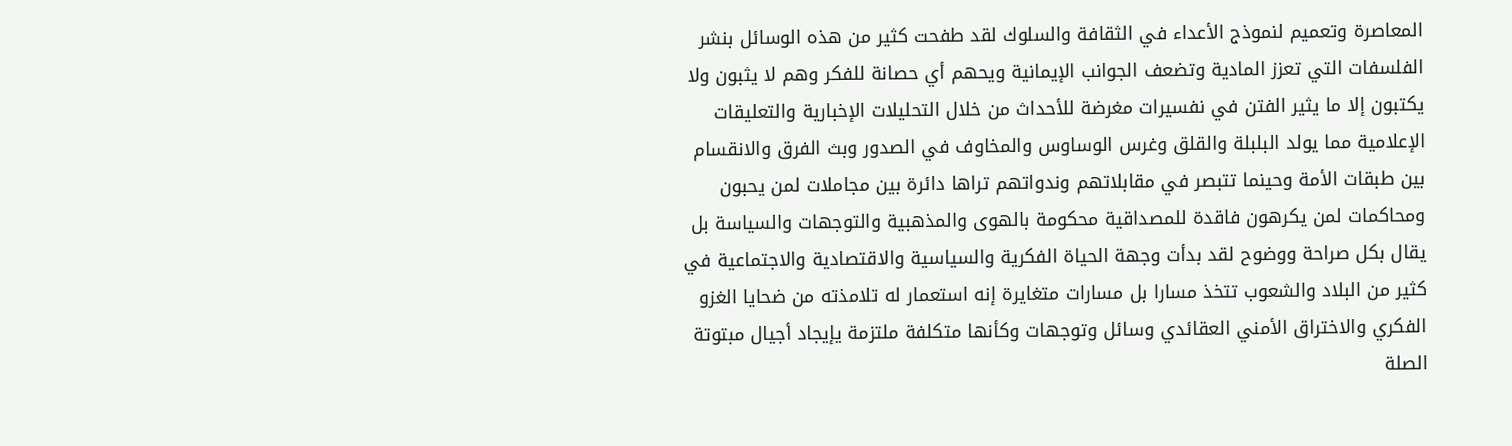المعاصرة وتعميم لنموذج الأعداء في الثقافة والسلوك لقد طفحت كثير من هذه الوسائل بنشر الفلسفات التي تعزز المادية وتضعف الجوانب الإيمانية ويحهم أي حصانة للفكر وهم لا يثبون ولا يكتبون إلا ما يثير الفتن في نفسيرات مغرضة للأحداث من خلال التحليلات الإخبارية والتعليقات الإعلامية مما يولد البلبلة والقلق وغرس الوساوس والمخاوف في الصدور وبث الفرق والانقسام بين طبقات الأمة وحينما تتبصر في مقابلاتهم وندواتهم تراها دائرة بين مجاملات لمن يحبون ومحاكمات لمن يكرهون فاقدة للمصداقية محكومة بالهوى والمذهبية والتوجهات والسياسة بل يقال بكل صراحة ووضوح لقد بدأت وجهة الحياة الفكرية والسياسية والاقتصادية والاجتماعية في كثير من البلاد والشعوب تتخذ مسارا بل مسارات متغايرة إنه استعمار له تلامذته من ضحايا الغزو الفكري والاختراق الأمني العقائدي وسائل وتوجهات وكأنها متكلفة ملتزمة يإيجاد أجيال مبتوتة الصلة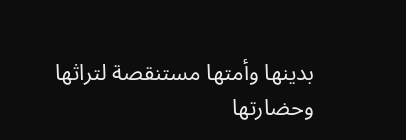بدينها وأمتها مستنقصة لتراثها وحضارتها